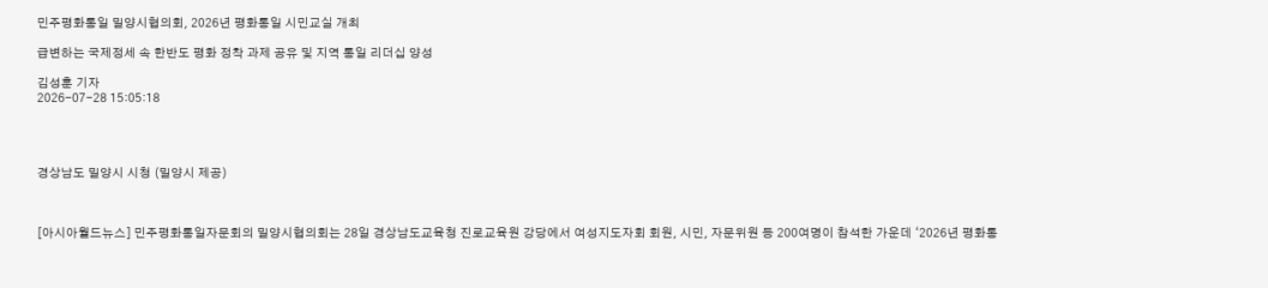민주평화통일 밀양시협의회, 2026년 평화통일 시민교실 개최

급변하는 국제정세 속 한반도 평화 정착 과제 공유 및 지역 통일 리더십 양성

김성훈 기자
2026-07-28 15:05:18




경상남도 밀양시 시청 (밀양시 제공)



[아시아월드뉴스] 민주평화통일자문회의 밀양시협의회는 28일 경상남도교육청 진로교육원 강당에서 여성지도자회 회원, 시민, 자문위원 등 200여명이 참석한 가운데 ‘2026년 평화통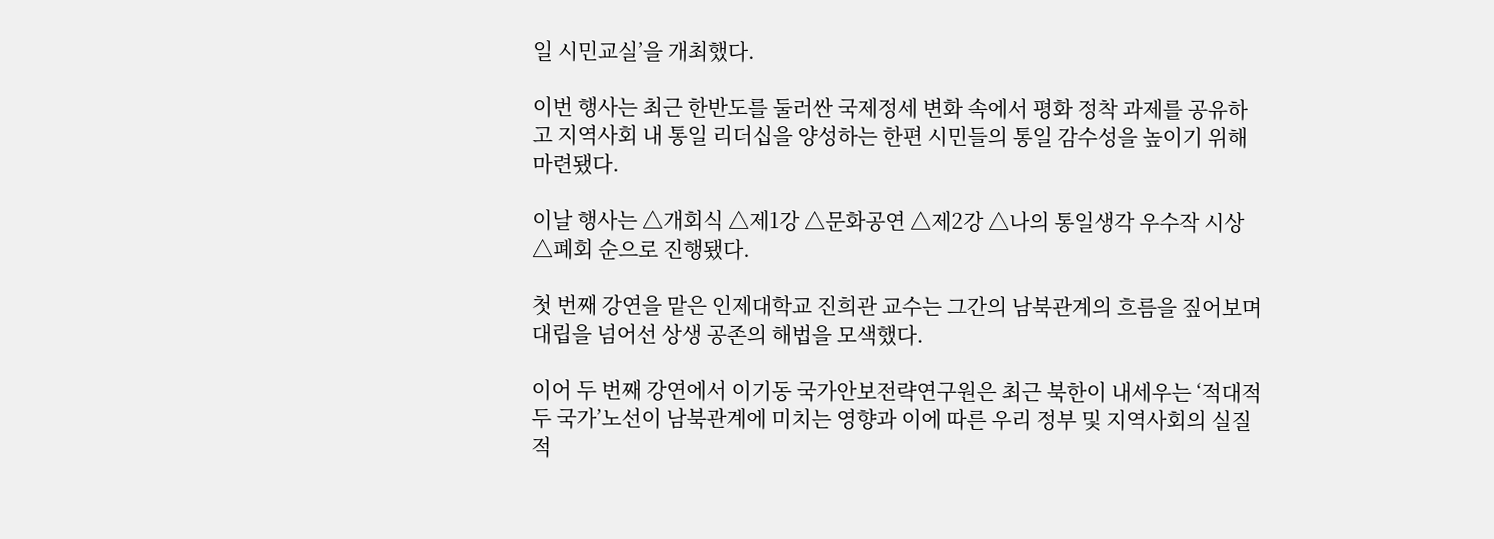일 시민교실’을 개최했다.

이번 행사는 최근 한반도를 둘러싼 국제정세 변화 속에서 평화 정착 과제를 공유하고 지역사회 내 통일 리더십을 양성하는 한편 시민들의 통일 감수성을 높이기 위해 마련됐다.

이날 행사는 △개회식 △제1강 △문화공연 △제2강 △나의 통일생각 우수작 시상 △폐회 순으로 진행됐다.

첫 번째 강연을 맡은 인제대학교 진희관 교수는 그간의 남북관계의 흐름을 짚어보며 대립을 넘어선 상생 공존의 해법을 모색했다.

이어 두 번째 강연에서 이기동 국가안보전략연구원은 최근 북한이 내세우는 ‘적대적 두 국가’노선이 남북관계에 미치는 영향과 이에 따른 우리 정부 및 지역사회의 실질적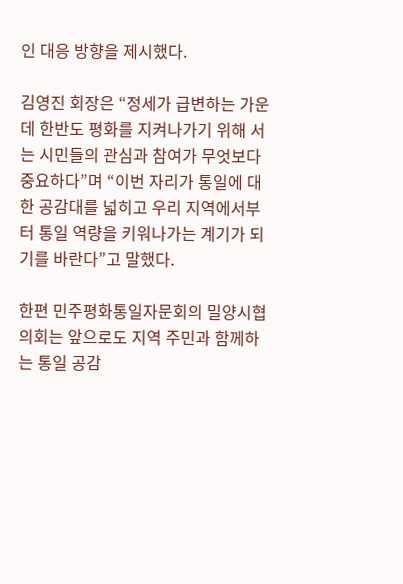인 대응 방향을 제시했다.

김영진 회장은 “정세가 급변하는 가운데 한반도 평화를 지켜나가기 위해 서는 시민들의 관심과 참여가 무엇보다 중요하다”며 “이번 자리가 통일에 대한 공감대를 넓히고 우리 지역에서부터 통일 역량을 키워나가는 계기가 되기를 바란다”고 말했다.

한편 민주평화통일자문회의 밀양시협의회는 앞으로도 지역 주민과 함께하는 통일 공감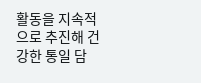활동을 지속적으로 추진해 건강한 통일 담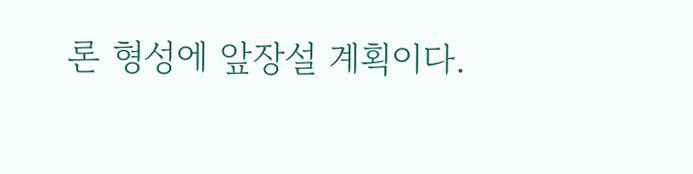론 형성에 앞장설 계획이다.